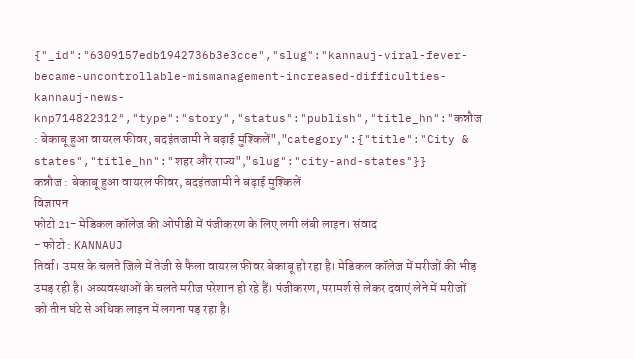{"_id":"6309157edb1942736b3e3cce","slug":"kannauj-viral-fever-became-uncontrollable-mismanagement-increased-difficulties-kannauj-news-knp714822312","type":"story","status":"publish","title_hn":"कन्नौज : बेकाबू हुआ वायरल फीवर, बदइंतजामी ने बढ़ाई मुश्किलें","category":{"title":"City & states","title_hn":"शहर और राज्य","slug":"city-and-states"}}
कन्नौज : बेकाबू हुआ वायरल फीवर, बदइंतजामी ने बढ़ाई मुश्किलें
विज्ञापन
फोटो 21- मेडिकल कॉलेज की ओपीडी में पंजीकरण के लिए लगी लंबी लाइन। संवाद
- फोटो : KANNAUJ
तिर्वा। उमस के चलते जिले में तेजी से फैला वायरल फीवर बेकाबू हो रहा है। मेडिकल कॉलेज में मरीजों की भीड़ उमड़ रही है। अव्यवस्थाओं के चलते मरीज परेशान हो रहे हैं। पंजीकरण, परामर्श से लेकर दवाएं लेने में मरीजों को तीन घंटे से अधिक लाइन में लगना पड़ रहा है।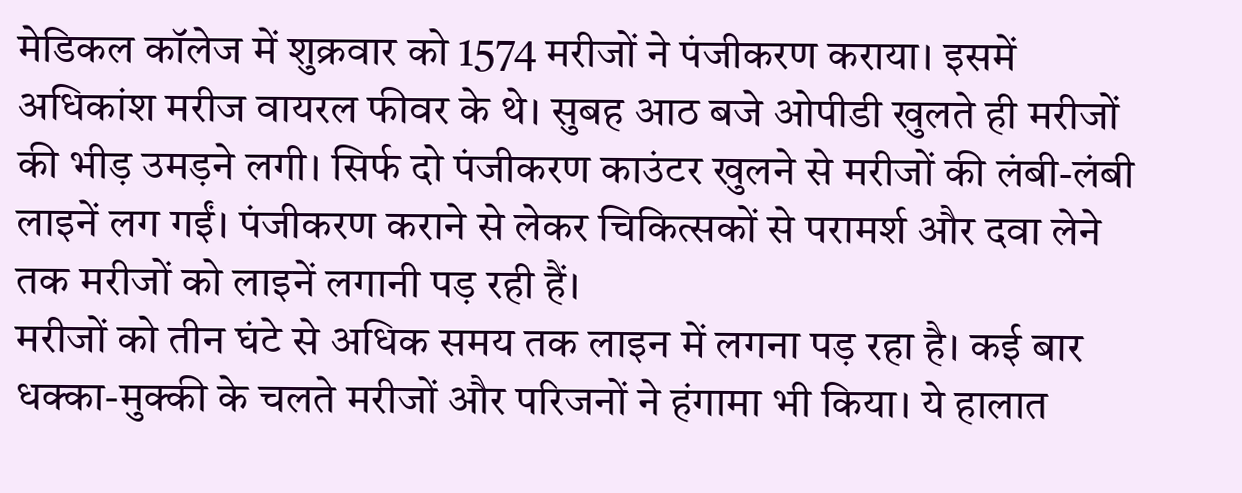मेडिकल कॉलेज में शुक्रवार को 1574 मरीजों ने पंजीकरण कराया। इसमें अधिकांश मरीज वायरल फीवर के थे। सुबह आठ बजे ओपीडी खुलते ही मरीजों की भीड़ उमड़ने लगी। सिर्फ दो पंजीकरण काउंटर खुलने से मरीजों की लंबी-लंबी लाइनें लग गईं। पंजीकरण कराने से लेकर चिकित्सकों से परामर्श और दवा लेने तक मरीजों को लाइनें लगानी पड़ रही हैं।
मरीजों को तीन घंटे से अधिक समय तक लाइन में लगना पड़ रहा है। कई बार धक्का-मुक्की के चलते मरीजों और परिजनों ने हंगामा भी किया। ये हालात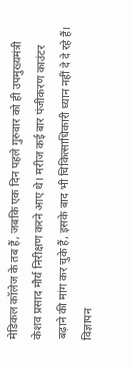मेडिकल कॉलेज के तब हैं, जबकि एक दिन पहले गुरुवार को ही उपमुख्यमंत्री केशव प्रसाद मौर्य निरीक्षण करने आए थे। मरीज कई बार पंजीकरण काउंटर बढ़ाने की मांग कर चुके हैं, इसके बाद भी चिकित्साधिकारी ध्यान नहीं दे दे रहे हैं।
विज्ञापन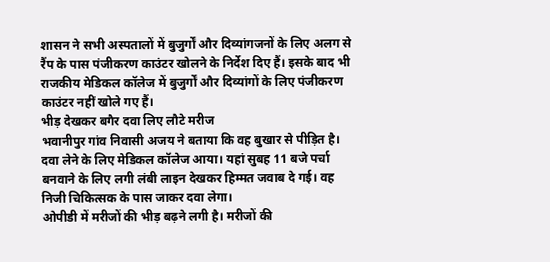शासन ने सभी अस्पतालों में बुजुर्गों और दिव्यांगजनों के लिए अलग से रैंप के पास पंजीकरण काउंटर खोलने के निर्देश दिए हैं। इसके बाद भी राजकीय मेडिकल कॉलेज में बुजुर्गों और दिव्यांगों के लिए पंजीकरण काउंटर नहीं खोले गए हैं।
भीड़ देखकर बगैर दवा लिए लौटे मरीज
भवानीपुर गांव निवासी अजय ने बताया कि वह बुखार से पीड़ित है। दवा लेने के लिए मेडिकल कॉलेज आया। यहां सुबह 11 बजे पर्चा बनवाने के लिए लगी लंबी लाइन देखकर हिम्मत जवाब दे गई। वह निजी चिकित्सक के पास जाकर दवा लेगा।
ओपीडी में मरीजों की भीड़ बढ़ने लगी है। मरीजों की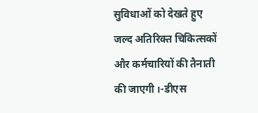सुविधाओं को देखते हुए जल्द अतिरिक्त चिकित्सकों और कर्मचारियों की तैनाती की जाएगी।-डीएस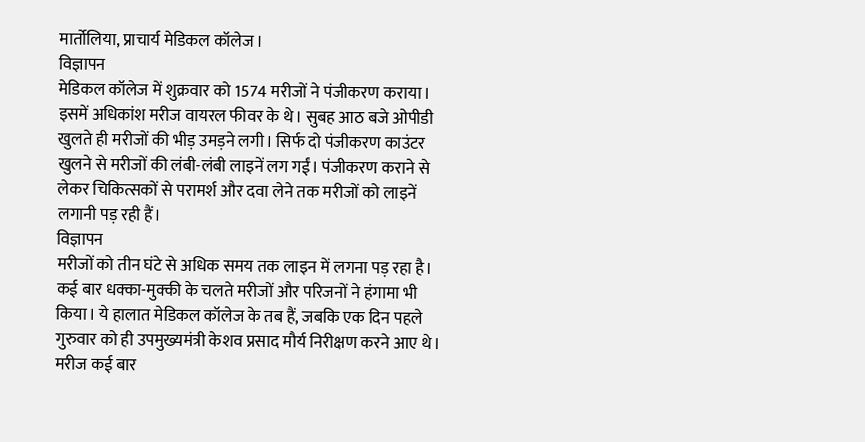मार्तोलिया, प्राचार्य मेडिकल कॉलेज।
विज्ञापन
मेडिकल कॉलेज में शुक्रवार को 1574 मरीजों ने पंजीकरण कराया। इसमें अधिकांश मरीज वायरल फीवर के थे। सुबह आठ बजे ओपीडी खुलते ही मरीजों की भीड़ उमड़ने लगी। सिर्फ दो पंजीकरण काउंटर खुलने से मरीजों की लंबी-लंबी लाइनें लग गईं। पंजीकरण कराने से लेकर चिकित्सकों से परामर्श और दवा लेने तक मरीजों को लाइनें लगानी पड़ रही हैं।
विज्ञापन
मरीजों को तीन घंटे से अधिक समय तक लाइन में लगना पड़ रहा है। कई बार धक्का-मुक्की के चलते मरीजों और परिजनों ने हंगामा भी किया। ये हालात मेडिकल कॉलेज के तब हैं, जबकि एक दिन पहले गुरुवार को ही उपमुख्यमंत्री केशव प्रसाद मौर्य निरीक्षण करने आए थे। मरीज कई बार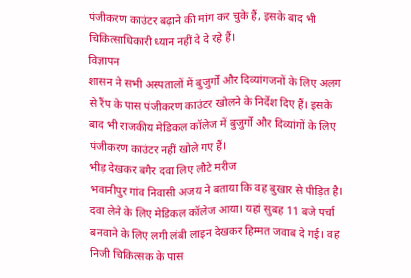पंजीकरण काउंटर बढ़ाने की मांग कर चुके हैं, इसके बाद भी चिकित्साधिकारी ध्यान नहीं दे दे रहे हैं।
विज्ञापन
शासन ने सभी अस्पतालों में बुजुर्गों और दिव्यांगजनों के लिए अलग से रैंप के पास पंजीकरण काउंटर खोलने के निर्देश दिए हैं। इसके बाद भी राजकीय मेडिकल कॉलेज में बुजुर्गों और दिव्यांगों के लिए पंजीकरण काउंटर नहीं खोले गए हैं।
भीड़ देखकर बगैर दवा लिए लौटे मरीज
भवानीपुर गांव निवासी अजय ने बताया कि वह बुखार से पीड़ित है। दवा लेने के लिए मेडिकल कॉलेज आया। यहां सुबह 11 बजे पर्चा बनवाने के लिए लगी लंबी लाइन देखकर हिम्मत जवाब दे गई। वह निजी चिकित्सक के पास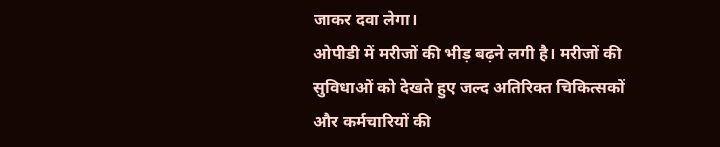जाकर दवा लेगा।
ओपीडी में मरीजों की भीड़ बढ़ने लगी है। मरीजों की सुविधाओं को देखते हुए जल्द अतिरिक्त चिकित्सकों और कर्मचारियों की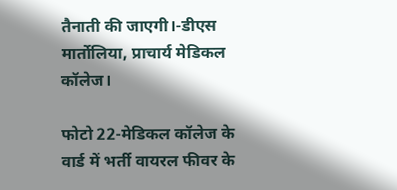तैनाती की जाएगी।-डीएस मार्तोलिया, प्राचार्य मेडिकल कॉलेज।

फोटो 22-मेडिकल कॉलेज के वार्ड में भर्ती वायरल फीवर के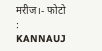मरीज।- फोटो : KANNAUJ